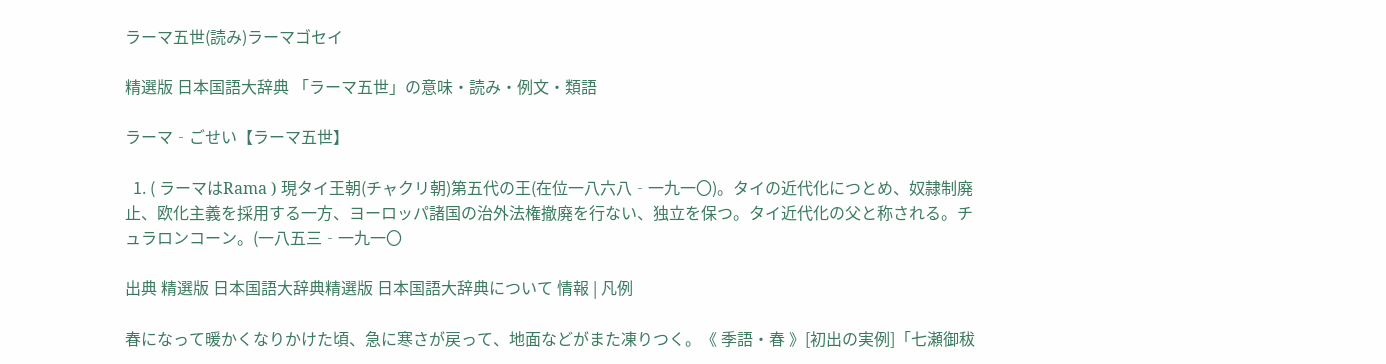ラーマ五世(読み)ラーマゴセイ

精選版 日本国語大辞典 「ラーマ五世」の意味・読み・例文・類語

ラーマ‐ごせい【ラーマ五世】

  1. ( ラーマはRama ) 現タイ王朝(チャクリ朝)第五代の王(在位一八六八‐一九一〇)。タイの近代化につとめ、奴隷制廃止、欧化主義を採用する一方、ヨーロッパ諸国の治外法権撤廃を行ない、独立を保つ。タイ近代化の父と称される。チュラロンコーン。(一八五三‐一九一〇

出典 精選版 日本国語大辞典精選版 日本国語大辞典について 情報 | 凡例

春になって暖かくなりかけた頃、急に寒さが戻って、地面などがまた凍りつく。《 季語・春 》[初出の実例]「七瀬御秡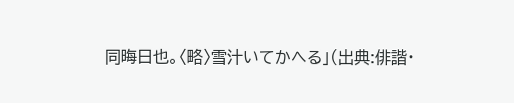同晦日也。〈略〉雪汁いてかへる」(出典:俳諧・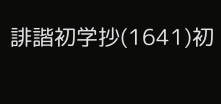誹諧初学抄(1641)初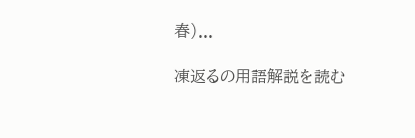春)...

凍返るの用語解説を読む